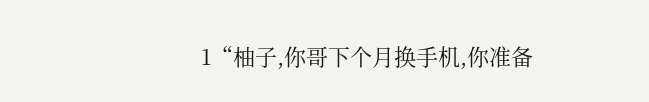1“柚子,你哥下个月换手机,你准备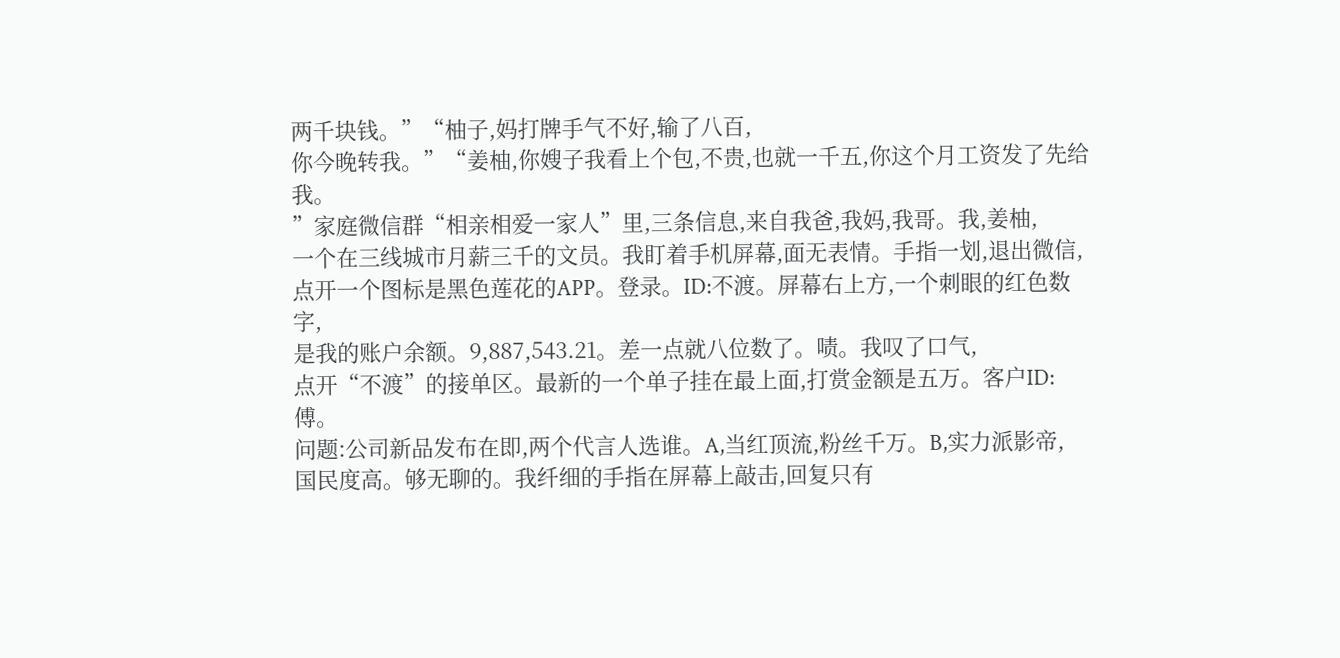两千块钱。”“柚子,妈打牌手气不好,输了八百,
你今晚转我。”“姜柚,你嫂子我看上个包,不贵,也就一千五,你这个月工资发了先给我。
”家庭微信群“相亲相爱一家人”里,三条信息,来自我爸,我妈,我哥。我,姜柚,
一个在三线城市月薪三千的文员。我盯着手机屏幕,面无表情。手指一划,退出微信,
点开一个图标是黑色莲花的APP。登录。ID:不渡。屏幕右上方,一个刺眼的红色数字,
是我的账户余额。9,887,543.21。差一点就八位数了。啧。我叹了口气,
点开“不渡”的接单区。最新的一个单子挂在最上面,打赏金额是五万。客户ID:傅。
问题:公司新品发布在即,两个代言人选谁。A,当红顶流,粉丝千万。B,实力派影帝,
国民度高。够无聊的。我纤细的手指在屏幕上敲击,回复只有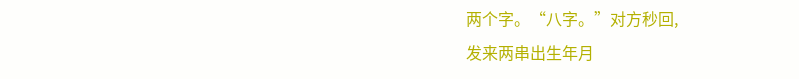两个字。“八字。”对方秒回,
发来两串出生年月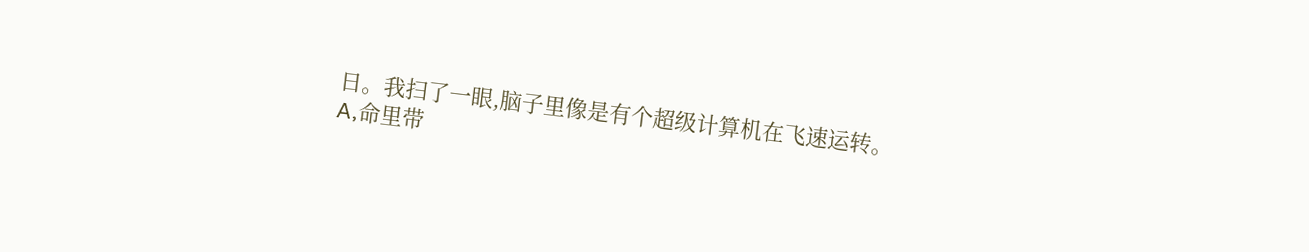日。我扫了一眼,脑子里像是有个超级计算机在飞速运转。A,命里带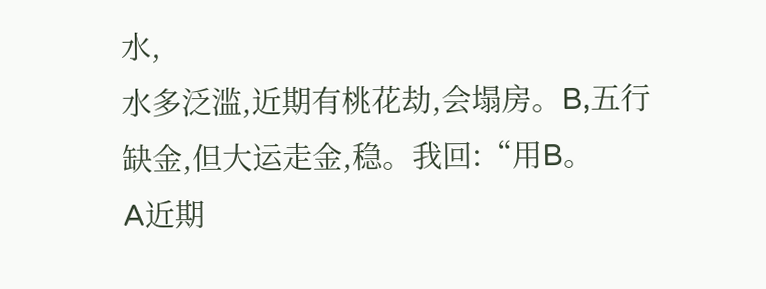水,
水多泛滥,近期有桃花劫,会塌房。B,五行缺金,但大运走金,稳。我回:“用B。
A近期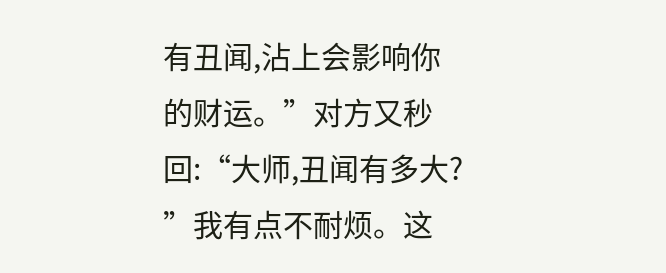有丑闻,沾上会影响你的财运。”对方又秒回:“大师,丑闻有多大?
”我有点不耐烦。这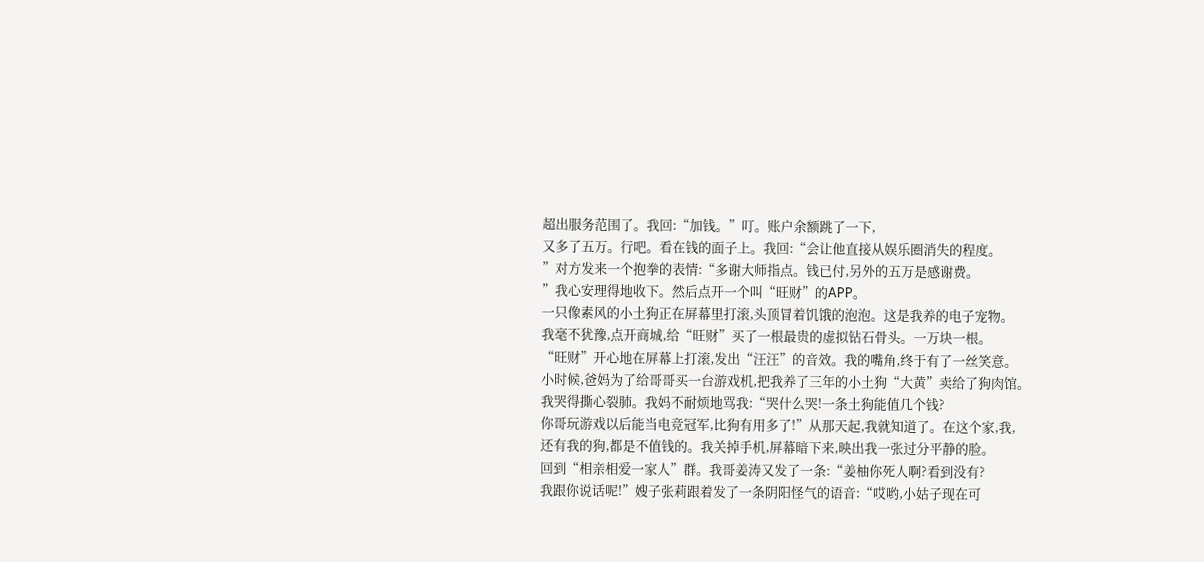超出服务范围了。我回:“加钱。”叮。账户余额跳了一下,
又多了五万。行吧。看在钱的面子上。我回:“会让他直接从娱乐圈消失的程度。
”对方发来一个抱拳的表情:“多谢大师指点。钱已付,另外的五万是感谢费。
”我心安理得地收下。然后点开一个叫“旺财”的APP。
一只像素风的小土狗正在屏幕里打滚,头顶冒着饥饿的泡泡。这是我养的电子宠物。
我毫不犹豫,点开商城,给“旺财”买了一根最贵的虚拟钻石骨头。一万块一根。
“旺财”开心地在屏幕上打滚,发出“汪汪”的音效。我的嘴角,终于有了一丝笑意。
小时候,爸妈为了给哥哥买一台游戏机,把我养了三年的小土狗“大黄”卖给了狗肉馆。
我哭得撕心裂肺。我妈不耐烦地骂我:“哭什么哭!一条土狗能值几个钱?
你哥玩游戏以后能当电竞冠军,比狗有用多了!”从那天起,我就知道了。在这个家,我,
还有我的狗,都是不值钱的。我关掉手机,屏幕暗下来,映出我一张过分平静的脸。
回到“相亲相爱一家人”群。我哥姜涛又发了一条:“姜柚你死人啊?看到没有?
我跟你说话呢!”嫂子张莉跟着发了一条阴阳怪气的语音:“哎哟,小姑子现在可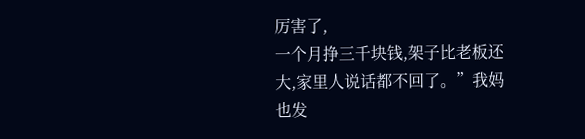厉害了,
一个月挣三千块钱,架子比老板还大,家里人说话都不回了。”我妈也发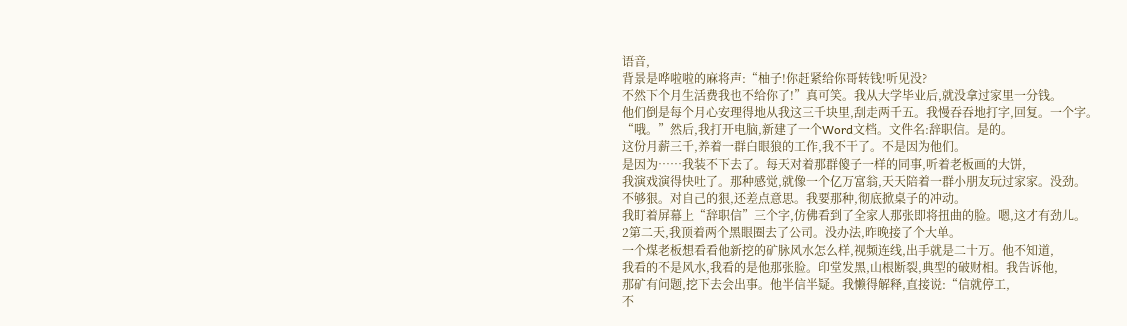语音,
背景是哗啦啦的麻将声:“柚子!你赶紧给你哥转钱!听见没?
不然下个月生活费我也不给你了!”真可笑。我从大学毕业后,就没拿过家里一分钱。
他们倒是每个月心安理得地从我这三千块里,刮走两千五。我慢吞吞地打字,回复。一个字。
“哦。”然后,我打开电脑,新建了一个Word文档。文件名:辞职信。是的。
这份月薪三千,养着一群白眼狼的工作,我不干了。不是因为他们。
是因为……我装不下去了。每天对着那群傻子一样的同事,听着老板画的大饼,
我演戏演得快吐了。那种感觉,就像一个亿万富翁,天天陪着一群小朋友玩过家家。没劲。
不够狠。对自己的狠,还差点意思。我要那种,彻底掀桌子的冲动。
我盯着屏幕上“辞职信”三个字,仿佛看到了全家人那张即将扭曲的脸。嗯,这才有劲儿。
2第二天,我顶着两个黑眼圈去了公司。没办法,昨晚接了个大单。
一个煤老板想看看他新挖的矿脉风水怎么样,视频连线,出手就是二十万。他不知道,
我看的不是风水,我看的是他那张脸。印堂发黑,山根断裂,典型的破财相。我告诉他,
那矿有问题,挖下去会出事。他半信半疑。我懒得解释,直接说:“信就停工,
不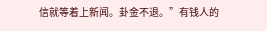信就等着上新闻。卦金不退。”有钱人的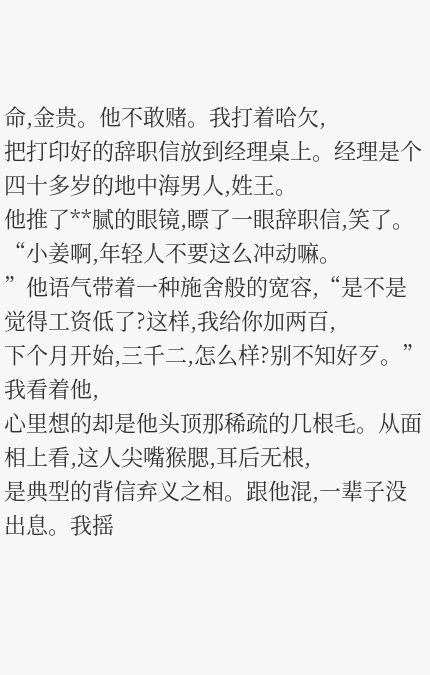命,金贵。他不敢赌。我打着哈欠,
把打印好的辞职信放到经理桌上。经理是个四十多岁的地中海男人,姓王。
他推了**腻的眼镜,瞟了一眼辞职信,笑了。“小姜啊,年轻人不要这么冲动嘛。
”他语气带着一种施舍般的宽容,“是不是觉得工资低了?这样,我给你加两百,
下个月开始,三千二,怎么样?别不知好歹。”我看着他,
心里想的却是他头顶那稀疏的几根毛。从面相上看,这人尖嘴猴腮,耳后无根,
是典型的背信弃义之相。跟他混,一辈子没出息。我摇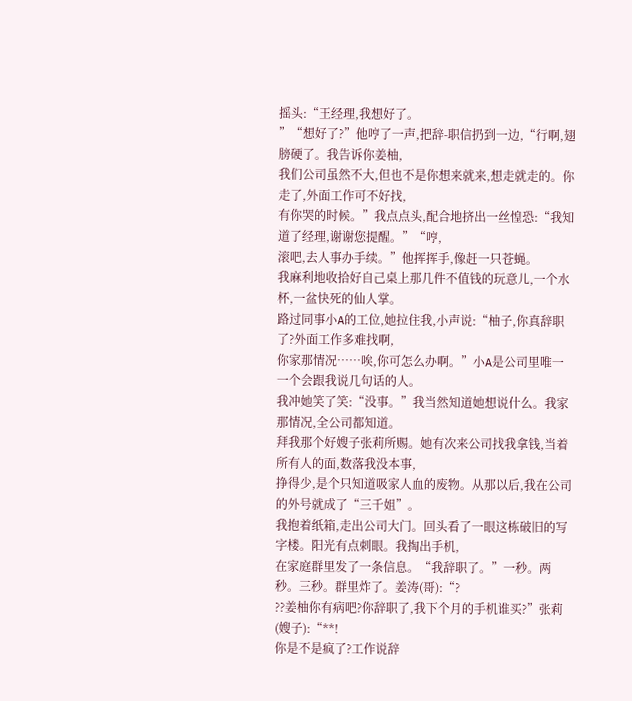摇头:“王经理,我想好了。
”“想好了?”他哼了一声,把辞-职信扔到一边,“行啊,翅膀硬了。我告诉你姜柚,
我们公司虽然不大,但也不是你想来就来,想走就走的。你走了,外面工作可不好找,
有你哭的时候。”我点点头,配合地挤出一丝惶恐:“我知道了经理,谢谢您提醒。”“哼,
滚吧,去人事办手续。”他挥挥手,像赶一只苍蝇。
我麻利地收拾好自己桌上那几件不值钱的玩意儿,一个水杯,一盆快死的仙人掌。
路过同事小A的工位,她拉住我,小声说:“柚子,你真辞职了?外面工作多难找啊,
你家那情况……唉,你可怎么办啊。”小A是公司里唯一一个会跟我说几句话的人。
我冲她笑了笑:“没事。”我当然知道她想说什么。我家那情况,全公司都知道。
拜我那个好嫂子张莉所赐。她有次来公司找我拿钱,当着所有人的面,数落我没本事,
挣得少,是个只知道吸家人血的废物。从那以后,我在公司的外号就成了“三千姐”。
我抱着纸箱,走出公司大门。回头看了一眼这栋破旧的写字楼。阳光有点刺眼。我掏出手机,
在家庭群里发了一条信息。“我辞职了。”一秒。两秒。三秒。群里炸了。姜涛(哥):“?
??姜柚你有病吧?你辞职了,我下个月的手机谁买?”张莉(嫂子):“**!
你是不是疯了?工作说辞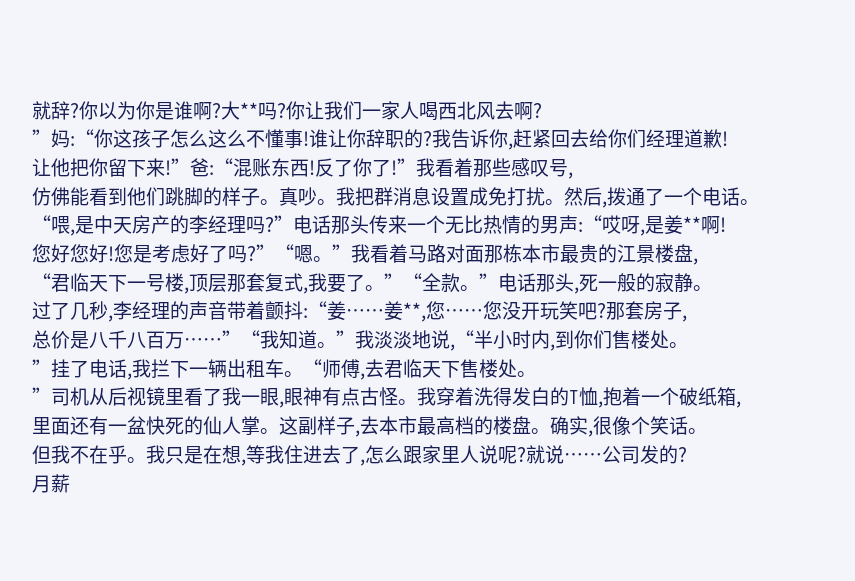就辞?你以为你是谁啊?大**吗?你让我们一家人喝西北风去啊?
”妈:“你这孩子怎么这么不懂事!谁让你辞职的?我告诉你,赶紧回去给你们经理道歉!
让他把你留下来!”爸:“混账东西!反了你了!”我看着那些感叹号,
仿佛能看到他们跳脚的样子。真吵。我把群消息设置成免打扰。然后,拨通了一个电话。
“喂,是中天房产的李经理吗?”电话那头传来一个无比热情的男声:“哎呀,是姜**啊!
您好您好!您是考虑好了吗?”“嗯。”我看着马路对面那栋本市最贵的江景楼盘,
“君临天下一号楼,顶层那套复式,我要了。”“全款。”电话那头,死一般的寂静。
过了几秒,李经理的声音带着颤抖:“姜……姜**,您……您没开玩笑吧?那套房子,
总价是八千八百万……”“我知道。”我淡淡地说,“半小时内,到你们售楼处。
”挂了电话,我拦下一辆出租车。“师傅,去君临天下售楼处。
”司机从后视镜里看了我一眼,眼神有点古怪。我穿着洗得发白的T恤,抱着一个破纸箱,
里面还有一盆快死的仙人掌。这副样子,去本市最高档的楼盘。确实,很像个笑话。
但我不在乎。我只是在想,等我住进去了,怎么跟家里人说呢?就说……公司发的?
月薪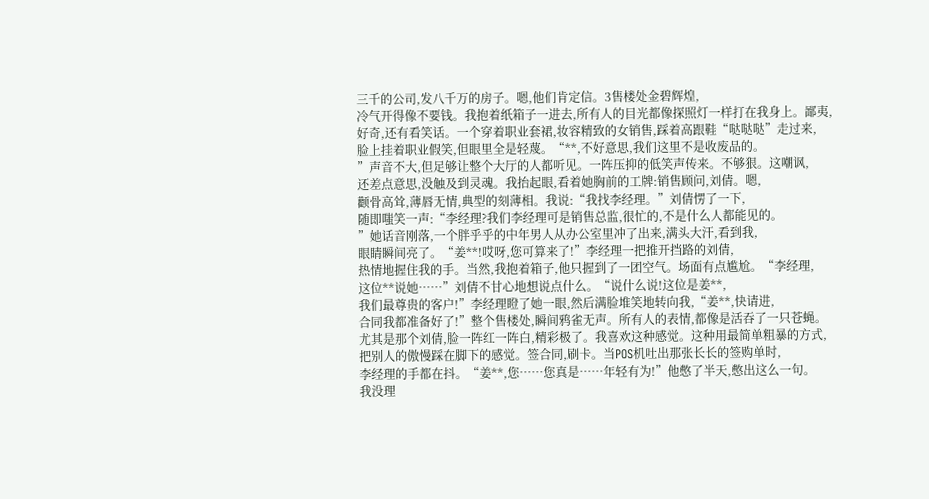三千的公司,发八千万的房子。嗯,他们肯定信。3售楼处金碧辉煌,
冷气开得像不要钱。我抱着纸箱子一进去,所有人的目光都像探照灯一样打在我身上。鄙夷,
好奇,还有看笑话。一个穿着职业套裙,妆容精致的女销售,踩着高跟鞋“哒哒哒”走过来,
脸上挂着职业假笑,但眼里全是轻蔑。“**,不好意思,我们这里不是收废品的。
”声音不大,但足够让整个大厅的人都听见。一阵压抑的低笑声传来。不够狠。这嘲讽,
还差点意思,没触及到灵魂。我抬起眼,看着她胸前的工牌:销售顾问,刘倩。嗯,
颧骨高耸,薄唇无情,典型的刻薄相。我说:“我找李经理。”刘倩愣了一下,
随即嗤笑一声:“李经理?我们李经理可是销售总监,很忙的,不是什么人都能见的。
”她话音刚落,一个胖乎乎的中年男人从办公室里冲了出来,满头大汗,看到我,
眼睛瞬间亮了。“姜**!哎呀,您可算来了!”李经理一把推开挡路的刘倩,
热情地握住我的手。当然,我抱着箱子,他只握到了一团空气。场面有点尴尬。“李经理,
这位**说她……”刘倩不甘心地想说点什么。“说什么说!这位是姜**,
我们最尊贵的客户!”李经理瞪了她一眼,然后满脸堆笑地转向我,“姜**,快请进,
合同我都准备好了!”整个售楼处,瞬间鸦雀无声。所有人的表情,都像是活吞了一只苍蝇。
尤其是那个刘倩,脸一阵红一阵白,精彩极了。我喜欢这种感觉。这种用最简单粗暴的方式,
把别人的傲慢踩在脚下的感觉。签合同,刷卡。当POS机吐出那张长长的签购单时,
李经理的手都在抖。“姜**,您……您真是……年轻有为!”他憋了半天,憋出这么一句。
我没理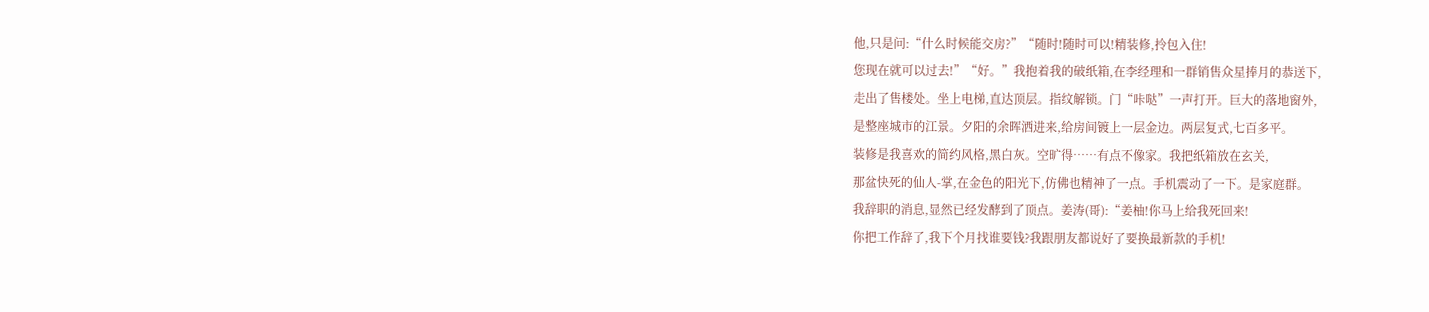他,只是问:“什么时候能交房?”“随时!随时可以!精装修,拎包入住!
您现在就可以过去!”“好。”我抱着我的破纸箱,在李经理和一群销售众星捧月的恭送下,
走出了售楼处。坐上电梯,直达顶层。指纹解锁。门“咔哒”一声打开。巨大的落地窗外,
是整座城市的江景。夕阳的余晖洒进来,给房间镀上一层金边。两层复式,七百多平。
装修是我喜欢的简约风格,黑白灰。空旷得……有点不像家。我把纸箱放在玄关,
那盆快死的仙人-掌,在金色的阳光下,仿佛也精神了一点。手机震动了一下。是家庭群。
我辞职的消息,显然已经发酵到了顶点。姜涛(哥):“姜柚!你马上给我死回来!
你把工作辞了,我下个月找谁要钱?我跟朋友都说好了要换最新款的手机!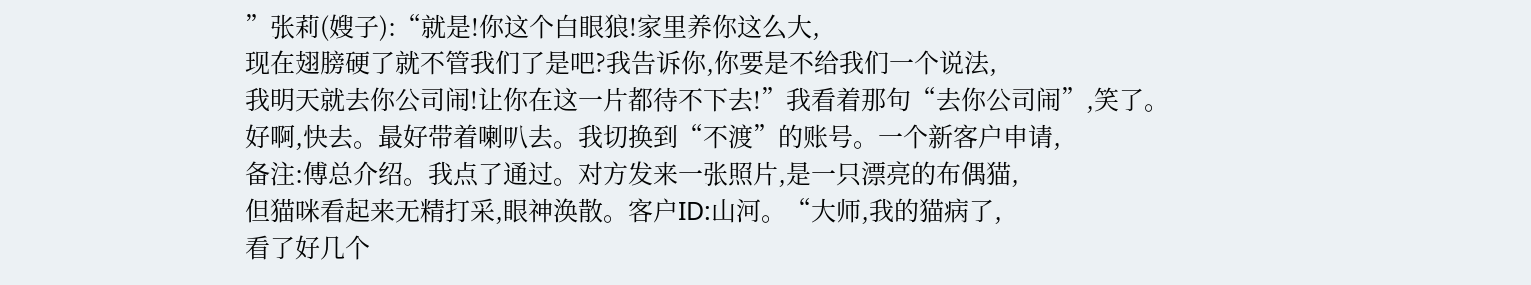”张莉(嫂子):“就是!你这个白眼狼!家里养你这么大,
现在翅膀硬了就不管我们了是吧?我告诉你,你要是不给我们一个说法,
我明天就去你公司闹!让你在这一片都待不下去!”我看着那句“去你公司闹”,笑了。
好啊,快去。最好带着喇叭去。我切换到“不渡”的账号。一个新客户申请,
备注:傅总介绍。我点了通过。对方发来一张照片,是一只漂亮的布偶猫,
但猫咪看起来无精打采,眼神涣散。客户ID:山河。“大师,我的猫病了,
看了好几个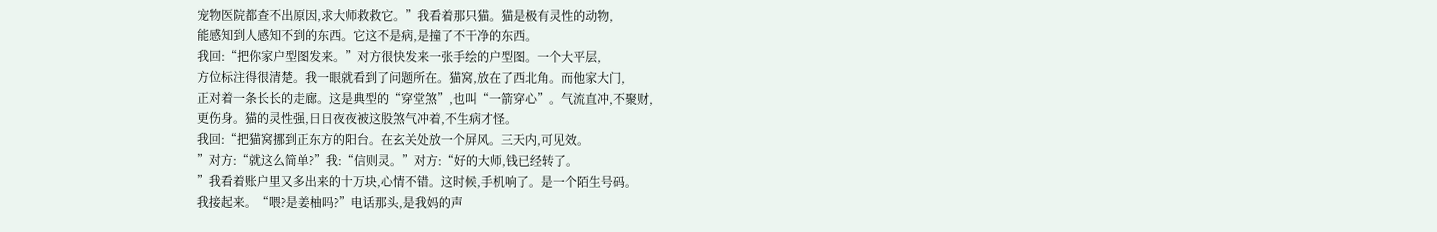宠物医院都查不出原因,求大师救救它。”我看着那只猫。猫是极有灵性的动物,
能感知到人感知不到的东西。它这不是病,是撞了不干净的东西。
我回:“把你家户型图发来。”对方很快发来一张手绘的户型图。一个大平层,
方位标注得很清楚。我一眼就看到了问题所在。猫窝,放在了西北角。而他家大门,
正对着一条长长的走廊。这是典型的“穿堂煞”,也叫“一箭穿心”。气流直冲,不聚财,
更伤身。猫的灵性强,日日夜夜被这股煞气冲着,不生病才怪。
我回:“把猫窝挪到正东方的阳台。在玄关处放一个屏风。三天内,可见效。
”对方:“就这么简单?”我:“信则灵。”对方:“好的大师,钱已经转了。
”我看着账户里又多出来的十万块,心情不错。这时候,手机响了。是一个陌生号码。
我接起来。“喂?是姜柚吗?”电话那头,是我妈的声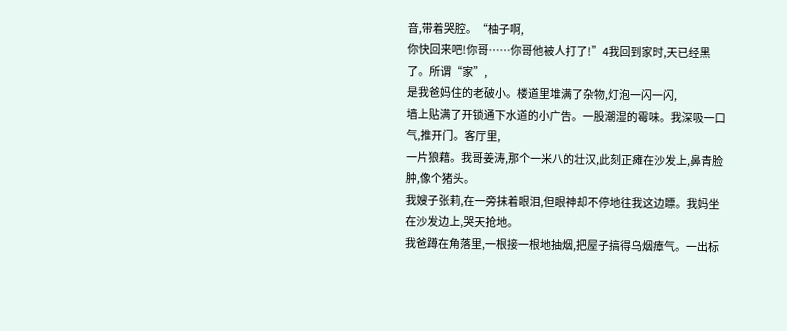音,带着哭腔。“柚子啊,
你快回来吧!你哥……你哥他被人打了!”4我回到家时,天已经黑了。所谓“家”,
是我爸妈住的老破小。楼道里堆满了杂物,灯泡一闪一闪,
墙上贴满了开锁通下水道的小广告。一股潮湿的霉味。我深吸一口气,推开门。客厅里,
一片狼藉。我哥姜涛,那个一米八的壮汉,此刻正瘫在沙发上,鼻青脸肿,像个猪头。
我嫂子张莉,在一旁抹着眼泪,但眼神却不停地往我这边瞟。我妈坐在沙发边上,哭天抢地。
我爸蹲在角落里,一根接一根地抽烟,把屋子搞得乌烟瘴气。一出标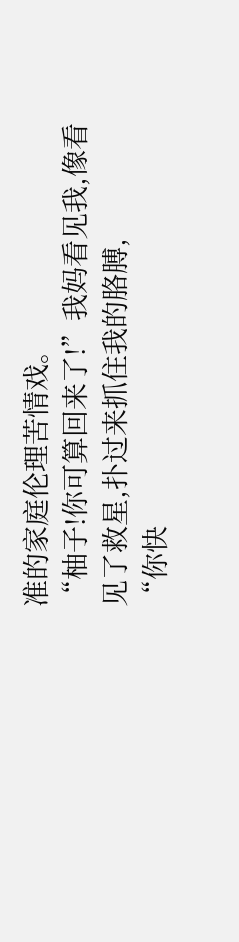准的家庭伦理苦情戏。
“柚子!你可算回来了!”我妈看见我,像看见了救星,扑过来抓住我的胳膊,
“你快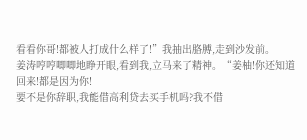看看你哥!都被人打成什么样了!”我抽出胳膊,走到沙发前。
姜涛哼哼唧唧地睁开眼,看到我,立马来了精神。“姜柚!你还知道回来!都是因为你!
要不是你辞职,我能借高利贷去买手机吗?我不借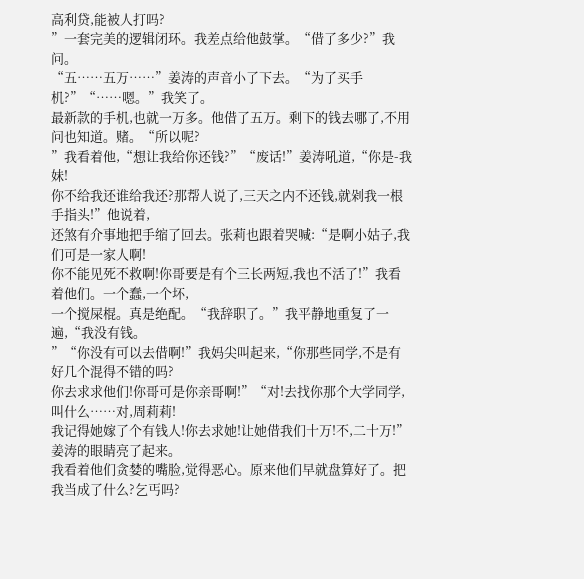高利贷,能被人打吗?
”一套完美的逻辑闭环。我差点给他鼓掌。“借了多少?”我问。
“五……五万……”姜涛的声音小了下去。“为了买手机?”“……嗯。”我笑了。
最新款的手机,也就一万多。他借了五万。剩下的钱去哪了,不用问也知道。赌。“所以呢?
”我看着他,“想让我给你还钱?”“废话!”姜涛吼道,“你是-我妹!
你不给我还谁给我还?那帮人说了,三天之内不还钱,就剁我一根手指头!”他说着,
还煞有介事地把手缩了回去。张莉也跟着哭喊:“是啊小姑子,我们可是一家人啊!
你不能见死不救啊!你哥要是有个三长两短,我也不活了!”我看着他们。一个蠢,一个坏,
一个搅屎棍。真是绝配。“我辞职了。”我平静地重复了一遍,“我没有钱。
”“你没有可以去借啊!”我妈尖叫起来,“你那些同学,不是有好几个混得不错的吗?
你去求求他们!你哥可是你亲哥啊!”“对!去找你那个大学同学,叫什么……对,周莉莉!
我记得她嫁了个有钱人!你去求她!让她借我们十万!不,二十万!”姜涛的眼睛亮了起来。
我看着他们贪婪的嘴脸,觉得恶心。原来他们早就盘算好了。把我当成了什么?乞丐吗?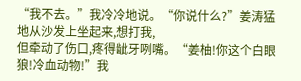“我不去。”我冷冷地说。“你说什么?”姜涛猛地从沙发上坐起来,想打我,
但牵动了伤口,疼得龇牙咧嘴。“姜柚!你这个白眼狼!冷血动物!”我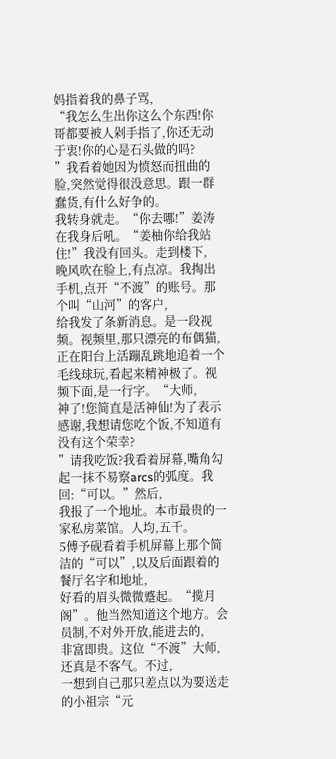妈指着我的鼻子骂,
“我怎么生出你这么个东西!你哥都要被人剁手指了,你还无动于衷!你的心是石头做的吗?
”我看着她因为愤怒而扭曲的脸,突然觉得很没意思。跟一群蠢货,有什么好争的。
我转身就走。“你去哪!”姜涛在我身后吼。“姜柚你给我站住!”我没有回头。走到楼下,
晚风吹在脸上,有点凉。我掏出手机,点开“不渡”的账号。那个叫“山河”的客户,
给我发了条新消息。是一段视频。视频里,那只漂亮的布偶猫,
正在阳台上活蹦乱跳地追着一个毛线球玩,看起来精神极了。视频下面,是一行字。“大师,
神了!您简直是活神仙!为了表示感谢,我想请您吃个饭,不知道有没有这个荣幸?
”请我吃饭?我看着屏幕,嘴角勾起一抹不易察arcs的弧度。我回:“可以。”然后,
我报了一个地址。本市最贵的一家私房菜馆。人均,五千。
5傅予砚看着手机屏幕上那个简洁的“可以”,以及后面跟着的餐厅名字和地址,
好看的眉头微微蹙起。“揽月阁”。他当然知道这个地方。会员制,不对外开放,能进去的,
非富即贵。这位“不渡”大师,还真是不客气。不过,
一想到自己那只差点以为要送走的小祖宗“元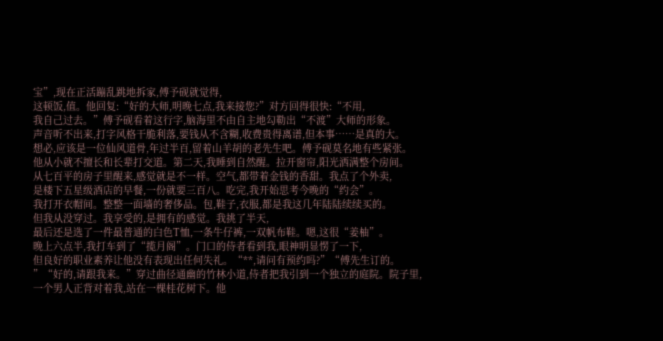宝”,现在正活蹦乱跳地拆家,傅予砚就觉得,
这顿饭,值。他回复:“好的大师,明晚七点,我来接您?”对方回得很快:“不用,
我自己过去。”傅予砚看着这行字,脑海里不由自主地勾勒出“不渡”大师的形象。
声音听不出来,打字风格干脆利落,要钱从不含糊,收费贵得离谱,但本事……是真的大。
想必,应该是一位仙风道骨,年过半百,留着山羊胡的老先生吧。傅予砚莫名地有些紧张。
他从小就不擅长和长辈打交道。第二天,我睡到自然醒。拉开窗帘,阳光洒满整个房间。
从七百平的房子里醒来,感觉就是不一样。空气,都带着金钱的香甜。我点了个外卖,
是楼下五星级酒店的早餐,一份就要三百八。吃完,我开始思考今晚的“约会”。
我打开衣帽间。整整一面墙的奢侈品。包,鞋子,衣服,都是我这几年陆陆续续买的。
但我从没穿过。我享受的,是拥有的感觉。我挑了半天,
最后还是选了一件最普通的白色T恤,一条牛仔裤,一双帆布鞋。嗯,这很“姜柚”。
晚上六点半,我打车到了“揽月阁”。门口的侍者看到我,眼神明显愣了一下,
但良好的职业素养让他没有表现出任何失礼。“**,请问有预约吗?”“傅先生订的。
”“好的,请跟我来。”穿过曲径通幽的竹林小道,侍者把我引到一个独立的庭院。院子里,
一个男人正背对着我,站在一棵桂花树下。他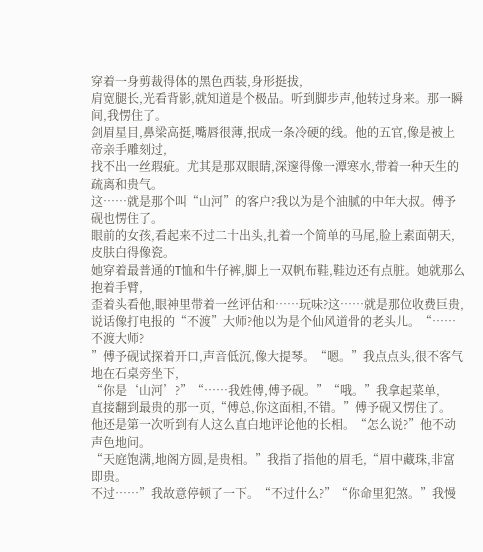穿着一身剪裁得体的黑色西装,身形挺拔,
肩宽腿长,光看背影,就知道是个极品。听到脚步声,他转过身来。那一瞬间,我愣住了。
剑眉星目,鼻梁高挺,嘴唇很薄,抿成一条冷硬的线。他的五官,像是被上帝亲手雕刻过,
找不出一丝瑕疵。尤其是那双眼睛,深邃得像一潭寒水,带着一种天生的疏离和贵气。
这……就是那个叫“山河”的客户?我以为是个油腻的中年大叔。傅予砚也愣住了。
眼前的女孩,看起来不过二十出头,扎着一个简单的马尾,脸上素面朝天,皮肤白得像瓷。
她穿着最普通的T恤和牛仔裤,脚上一双帆布鞋,鞋边还有点脏。她就那么抱着手臂,
歪着头看他,眼神里带着一丝评估和……玩味?这……就是那位收费巨贵,
说话像打电报的“不渡”大师?他以为是个仙风道骨的老头儿。“……不渡大师?
”傅予砚试探着开口,声音低沉,像大提琴。“嗯。”我点点头,很不客气地在石桌旁坐下,
“你是‘山河’?”“……我姓傅,傅予砚。”“哦。”我拿起菜单,
直接翻到最贵的那一页,“傅总,你这面相,不错。”傅予砚又愣住了。
他还是第一次听到有人这么直白地评论他的长相。“怎么说?”他不动声色地问。
“天庭饱满,地阁方圆,是贵相。”我指了指他的眉毛,“眉中藏珠,非富即贵。
不过……”我故意停顿了一下。“不过什么?”“你命里犯煞。”我慢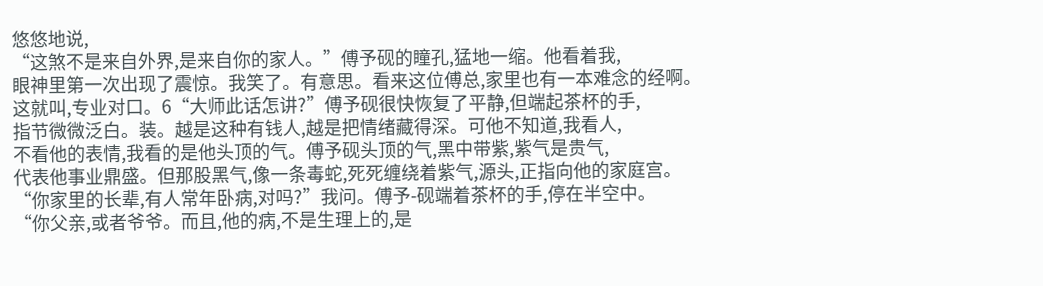悠悠地说,
“这煞不是来自外界,是来自你的家人。”傅予砚的瞳孔,猛地一缩。他看着我,
眼神里第一次出现了震惊。我笑了。有意思。看来这位傅总,家里也有一本难念的经啊。
这就叫,专业对口。6“大师此话怎讲?”傅予砚很快恢复了平静,但端起茶杯的手,
指节微微泛白。装。越是这种有钱人,越是把情绪藏得深。可他不知道,我看人,
不看他的表情,我看的是他头顶的气。傅予砚头顶的气,黑中带紫,紫气是贵气,
代表他事业鼎盛。但那股黑气,像一条毒蛇,死死缠绕着紫气,源头,正指向他的家庭宫。
“你家里的长辈,有人常年卧病,对吗?”我问。傅予-砚端着茶杯的手,停在半空中。
“你父亲,或者爷爷。而且,他的病,不是生理上的,是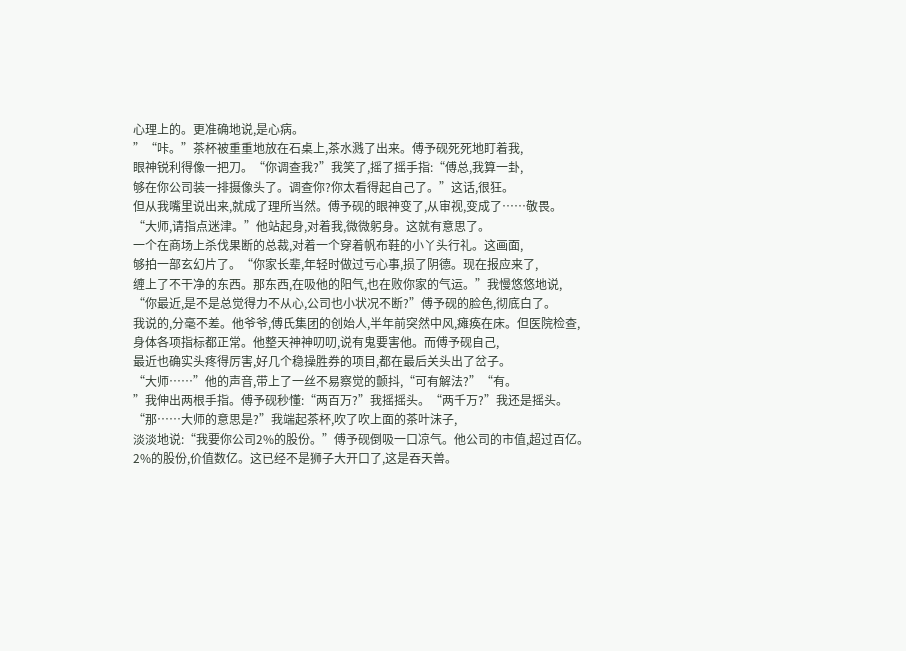心理上的。更准确地说,是心病。
”“咔。”茶杯被重重地放在石桌上,茶水溅了出来。傅予砚死死地盯着我,
眼神锐利得像一把刀。“你调查我?”我笑了,摇了摇手指:“傅总,我算一卦,
够在你公司装一排摄像头了。调查你?你太看得起自己了。”这话,很狂。
但从我嘴里说出来,就成了理所当然。傅予砚的眼神变了,从审视,变成了……敬畏。
“大师,请指点迷津。”他站起身,对着我,微微躬身。这就有意思了。
一个在商场上杀伐果断的总裁,对着一个穿着帆布鞋的小丫头行礼。这画面,
够拍一部玄幻片了。“你家长辈,年轻时做过亏心事,损了阴德。现在报应来了,
缠上了不干净的东西。那东西,在吸他的阳气,也在败你家的气运。”我慢悠悠地说,
“你最近,是不是总觉得力不从心,公司也小状况不断?”傅予砚的脸色,彻底白了。
我说的,分毫不差。他爷爷,傅氏集团的创始人,半年前突然中风,瘫痪在床。但医院检查,
身体各项指标都正常。他整天神神叨叨,说有鬼要害他。而傅予砚自己,
最近也确实头疼得厉害,好几个稳操胜券的项目,都在最后关头出了岔子。
“大师……”他的声音,带上了一丝不易察觉的颤抖,“可有解法?”“有。
”我伸出两根手指。傅予砚秒懂:“两百万?”我摇摇头。“两千万?”我还是摇头。
“那……大师的意思是?”我端起茶杯,吹了吹上面的茶叶沫子,
淡淡地说:“我要你公司2%的股份。”傅予砚倒吸一口凉气。他公司的市值,超过百亿。
2%的股份,价值数亿。这已经不是狮子大开口了,这是吞天兽。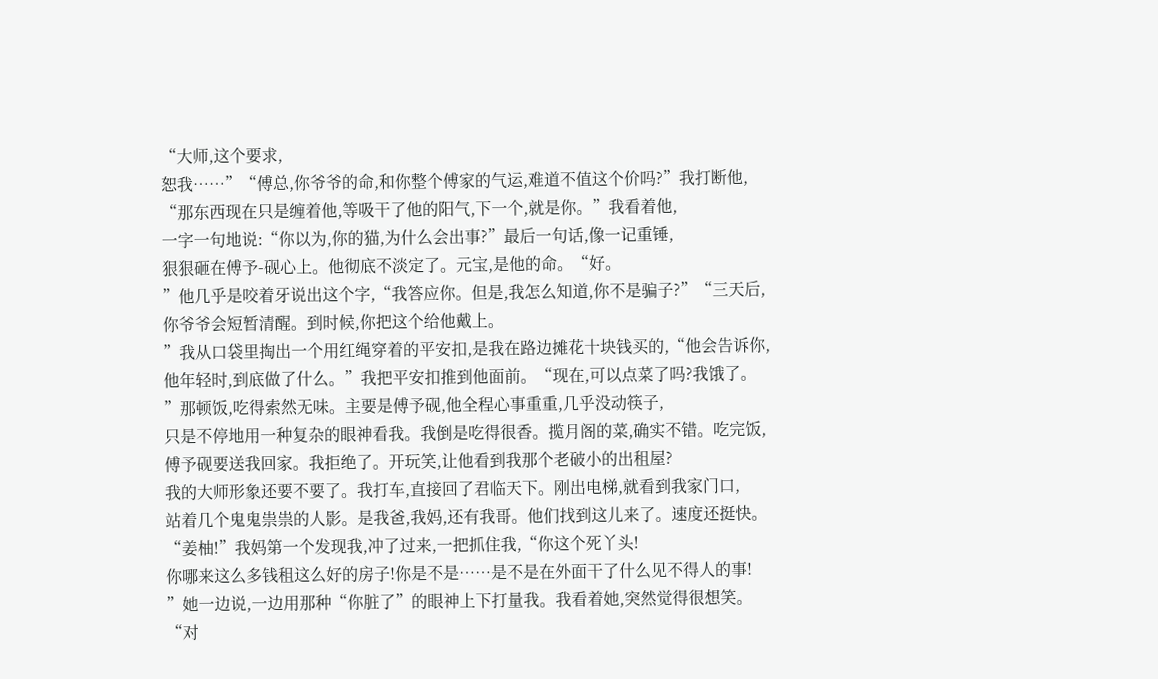“大师,这个要求,
恕我……”“傅总,你爷爷的命,和你整个傅家的气运,难道不值这个价吗?”我打断他,
“那东西现在只是缠着他,等吸干了他的阳气,下一个,就是你。”我看着他,
一字一句地说:“你以为,你的猫,为什么会出事?”最后一句话,像一记重锤,
狠狠砸在傅予-砚心上。他彻底不淡定了。元宝,是他的命。“好。
”他几乎是咬着牙说出这个字,“我答应你。但是,我怎么知道,你不是骗子?”“三天后,
你爷爷会短暂清醒。到时候,你把这个给他戴上。
”我从口袋里掏出一个用红绳穿着的平安扣,是我在路边摊花十块钱买的,“他会告诉你,
他年轻时,到底做了什么。”我把平安扣推到他面前。“现在,可以点菜了吗?我饿了。
”那顿饭,吃得索然无味。主要是傅予砚,他全程心事重重,几乎没动筷子,
只是不停地用一种复杂的眼神看我。我倒是吃得很香。揽月阁的菜,确实不错。吃完饭,
傅予砚要送我回家。我拒绝了。开玩笑,让他看到我那个老破小的出租屋?
我的大师形象还要不要了。我打车,直接回了君临天下。刚出电梯,就看到我家门口,
站着几个鬼鬼祟祟的人影。是我爸,我妈,还有我哥。他们找到这儿来了。速度还挺快。
“姜柚!”我妈第一个发现我,冲了过来,一把抓住我,“你这个死丫头!
你哪来这么多钱租这么好的房子!你是不是……是不是在外面干了什么见不得人的事!
”她一边说,一边用那种“你脏了”的眼神上下打量我。我看着她,突然觉得很想笑。
“对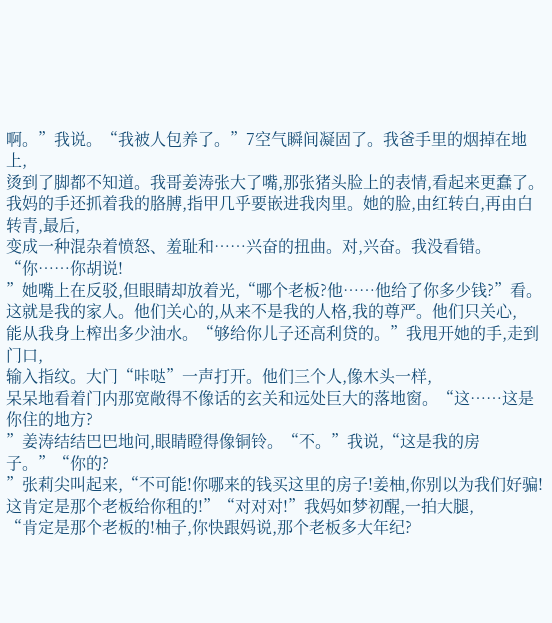啊。”我说。“我被人包养了。”7空气瞬间凝固了。我爸手里的烟掉在地上,
烫到了脚都不知道。我哥姜涛张大了嘴,那张猪头脸上的表情,看起来更蠢了。
我妈的手还抓着我的胳膊,指甲几乎要嵌进我肉里。她的脸,由红转白,再由白转青,最后,
变成一种混杂着愤怒、羞耻和……兴奋的扭曲。对,兴奋。我没看错。“你……你胡说!
”她嘴上在反驳,但眼睛却放着光,“哪个老板?他……他给了你多少钱?”看。
这就是我的家人。他们关心的,从来不是我的人格,我的尊严。他们只关心,
能从我身上榨出多少油水。“够给你儿子还高利贷的。”我甩开她的手,走到门口,
输入指纹。大门“咔哒”一声打开。他们三个人,像木头一样,
呆呆地看着门内那宽敞得不像话的玄关和远处巨大的落地窗。“这……这是你住的地方?
”姜涛结结巴巴地问,眼睛瞪得像铜铃。“不。”我说,“这是我的房子。”“你的?
”张莉尖叫起来,“不可能!你哪来的钱买这里的房子!姜柚,你别以为我们好骗!
这肯定是那个老板给你租的!”“对对对!”我妈如梦初醒,一拍大腿,
“肯定是那个老板的!柚子,你快跟妈说,那个老板多大年纪?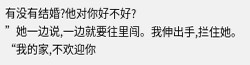有没有结婚?他对你好不好?
”她一边说,一边就要往里闯。我伸出手,拦住她。“我的家,不欢迎你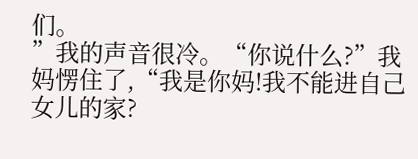们。
”我的声音很冷。“你说什么?”我妈愣住了,“我是你妈!我不能进自己女儿的家?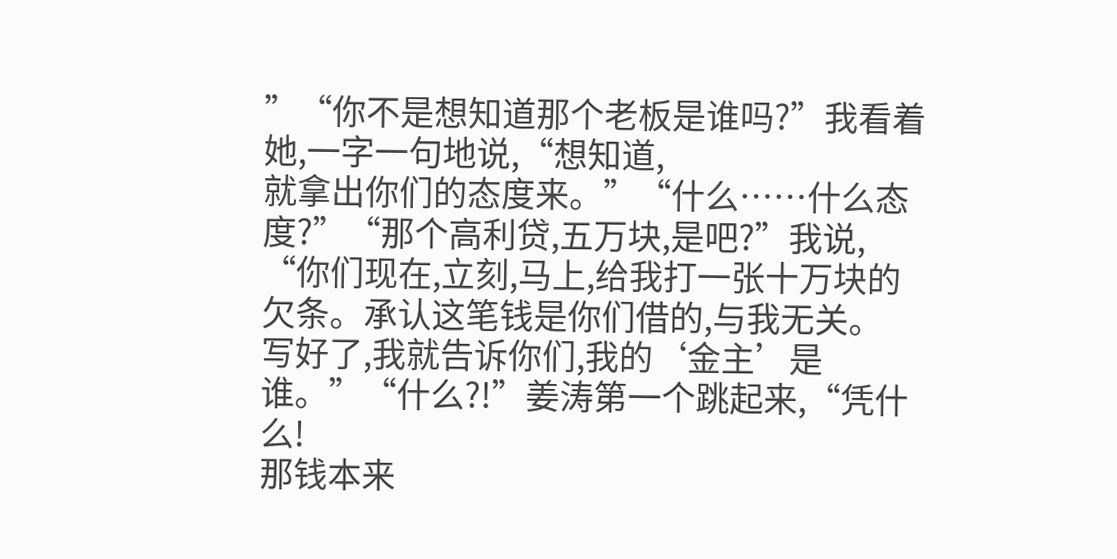”“你不是想知道那个老板是谁吗?”我看着她,一字一句地说,“想知道,
就拿出你们的态度来。”“什么……什么态度?”“那个高利贷,五万块,是吧?”我说,
“你们现在,立刻,马上,给我打一张十万块的欠条。承认这笔钱是你们借的,与我无关。
写好了,我就告诉你们,我的‘金主’是谁。”“什么?!”姜涛第一个跳起来,“凭什么!
那钱本来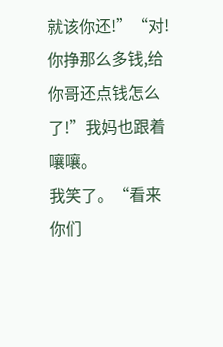就该你还!”“对!你挣那么多钱,给你哥还点钱怎么了!”我妈也跟着嚷嚷。
我笑了。“看来你们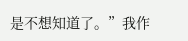是不想知道了。”我作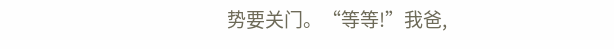势要关门。“等等!”我爸,